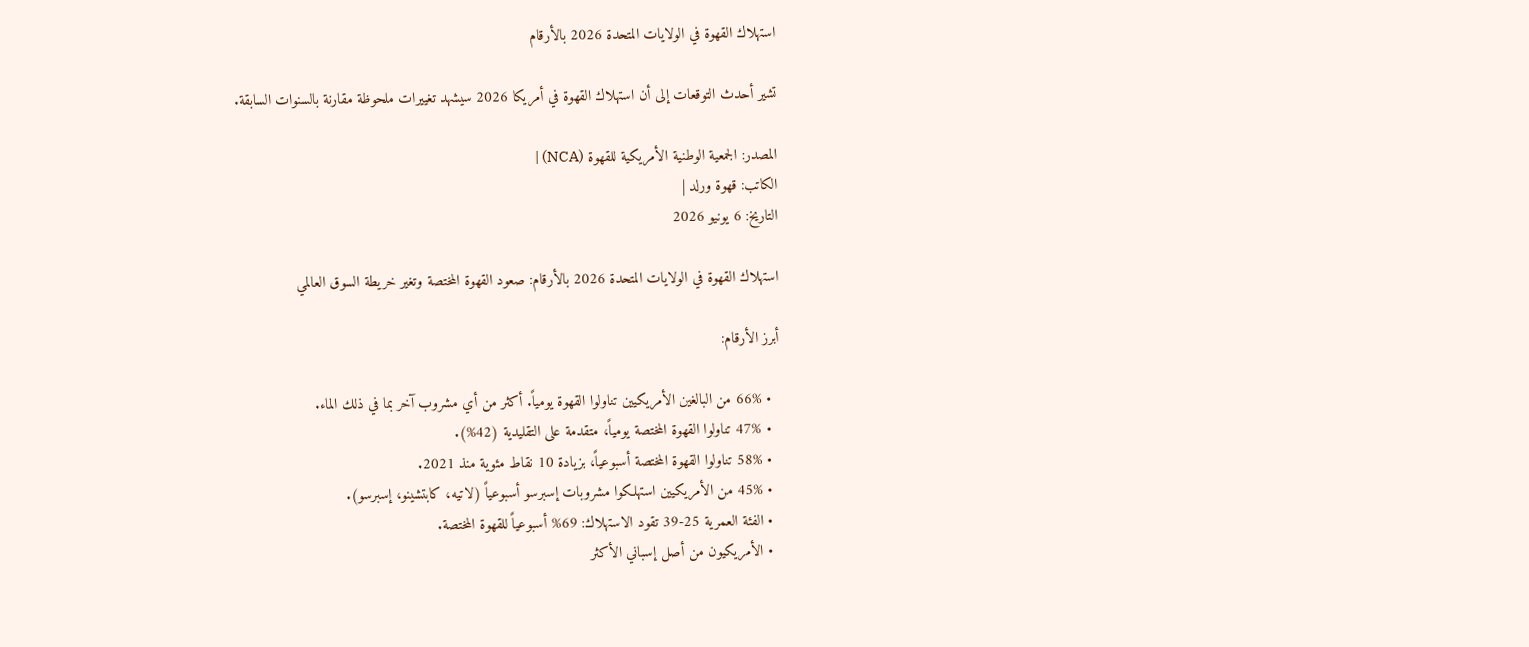استهلاك القهوة في الولايات المتحدة 2026 بالأرقام

تشير أحدث التوقعات إلى أن استهلاك القهوة في أمريكا 2026 سيشهد تغييرات ملحوظة مقارنة بالسنوات السابقة.

المصدر: الجمعية الوطنية الأمريكية للقهوة (NCA) |
الكاتب: قهوة ورلد |
التاريخ: 6 يونيو 2026

استهلاك القهوة في الولايات المتحدة 2026 بالأرقام: صعود القهوة المختصة وتغير خريطة السوق العالمي

أبرز الأرقام:

  • 66% من البالغين الأمريكيين تناولوا القهوة يومياً. أكثر من أي مشروب آخر بما في ذلك الماء.
  • 47% تناولوا القهوة المختصة يومياً، متقدمة على التقليدية (42%).
  • 58% تناولوا القهوة المختصة أسبوعياً، بزيادة 10 نقاط مئوية منذ 2021.
  • 45% من الأمريكيين استهلكوا مشروبات إسبرسو أسبوعياً (لاتيه، كابتشينو، إسبرسو).
  • الفئة العمرية 25-39 تقود الاستهلاك: 69% أسبوعياً للقهوة المختصة.
  • الأمريكيون من أصل إسباني الأكثر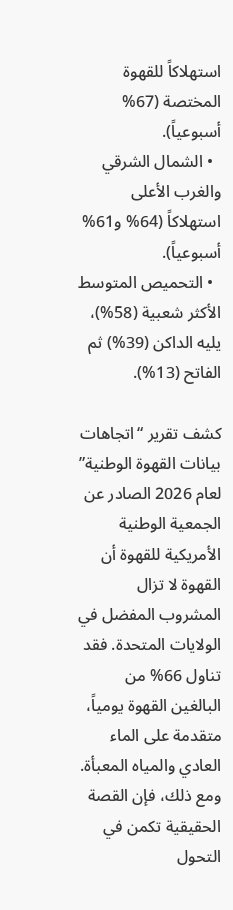استهلاكاً للقهوة المختصة (67% أسبوعياً).
  • الشمال الشرقي والغرب الأعلى استهلاكاً (64% و61% أسبوعياً).
  • التحميص المتوسط الأكثر شعبية (58%)، يليه الداكن (39%) ثم الفاتح (13%).

كشف تقرير “اتجاهات بيانات القهوة الوطنية” لعام 2026 الصادر عن الجمعية الوطنية الأمريكية للقهوة أن القهوة لا تزال المشروب المفضل في الولايات المتحدة. فقد تناول 66% من البالغين القهوة يومياً، متقدمة على الماء العادي والمياه المعبأة. ومع ذلك، فإن القصة الحقيقية تكمن في التحول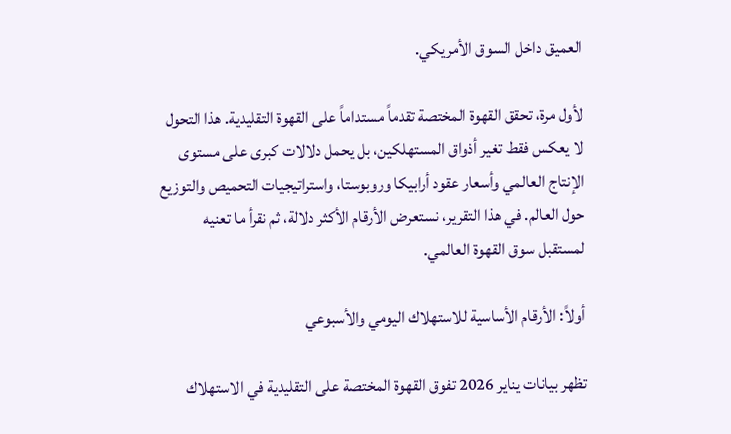العميق داخل السوق الأمريكي.

لأول مرة، تحقق القهوة المختصة تقدماً مستداماً على القهوة التقليدية. هذا التحول لا يعكس فقط تغير أذواق المستهلكين، بل يحمل دلالات كبرى على مستوى الإنتاج العالمي وأسعار عقود أرابيكا وروبوستا، واستراتيجيات التحميص والتوزيع حول العالم. في هذا التقرير، نستعرض الأرقام الأكثر دلالة، ثم نقرأ ما تعنيه لمستقبل سوق القهوة العالمي.

أولاً: الأرقام الأساسية للاستهلاك اليومي والأسبوعي

تظهر بيانات يناير 2026 تفوق القهوة المختصة على التقليدية في الاستهلاك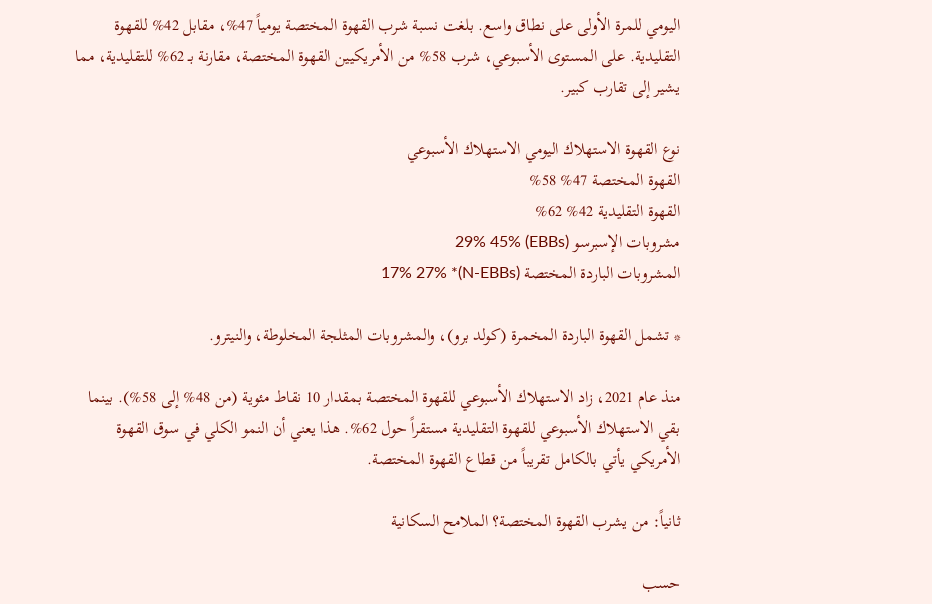اليومي للمرة الأولى على نطاق واسع. بلغت نسبة شرب القهوة المختصة يومياً 47%، مقابل 42% للقهوة التقليدية. على المستوى الأسبوعي، شرب 58% من الأمريكيين القهوة المختصة، مقارنة بـ 62% للتقليدية، مما يشير إلى تقارب كبير.

نوع القهوة الاستهلاك اليومي الاستهلاك الأسبوعي
القهوة المختصة 47% 58%
القهوة التقليدية 42% 62%
مشروبات الإسبرسو (EBBs) 29% 45%
المشروبات الباردة المختصة (N-EBBs)* 17% 27%

* تشمل القهوة الباردة المخمرة (كولد برو)، والمشروبات المثلجة المخلوطة، والنيترو.

منذ عام 2021، زاد الاستهلاك الأسبوعي للقهوة المختصة بمقدار 10 نقاط مئوية (من 48% إلى 58%). بينما بقي الاستهلاك الأسبوعي للقهوة التقليدية مستقراً حول 62%. هذا يعني أن النمو الكلي في سوق القهوة الأمريكي يأتي بالكامل تقريباً من قطاع القهوة المختصة.

ثانياً: من يشرب القهوة المختصة؟ الملامح السكانية

حسب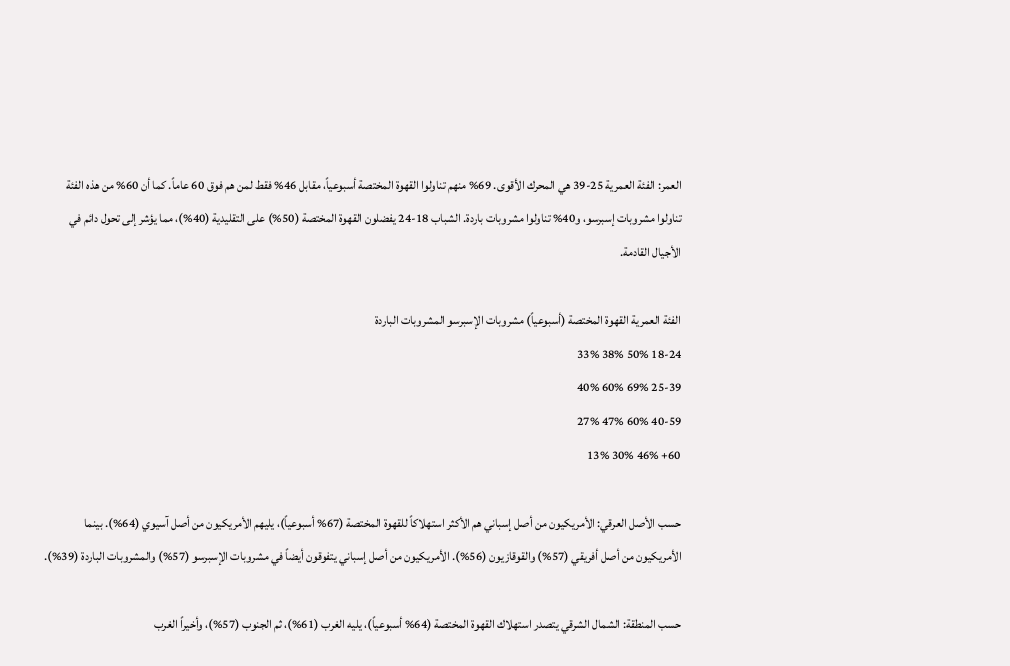العمر: الفئة العمرية 25-39 هي المحرك الأقوى. 69% منهم تناولوا القهوة المختصة أسبوعياً، مقابل 46% فقط لمن هم فوق 60 عاماً. كما أن 60% من هذه الفئة تناولوا مشروبات إسبرسو، و40% تناولوا مشروبات باردة. الشباب 18-24 يفضلون القهوة المختصة (50%) على التقليدية (40%)، مما يؤشر إلى تحول دائم في الأجيال القادمة.

الفئة العمرية القهوة المختصة (أسبوعياً) مشروبات الإسبرسو المشروبات الباردة
18-24 50% 38% 33%
25-39 69% 60% 40%
40-59 60% 47% 27%
60+ 46% 30% 13%

حسب الأصل العرقي: الأمريكيون من أصل إسباني هم الأكثر استهلاكاً للقهوة المختصة (67% أسبوعياً)، يليهم الأمريكيون من أصل آسيوي (64%). بينما الأمريكيون من أصل أفريقي (57%) والقوقازيون (56%). الأمريكيون من أصل إسباني يتفوقون أيضاً في مشروبات الإسبرسو (57%) والمشروبات الباردة (39%).

حسب المنطقة: الشمال الشرقي يتصدر استهلاك القهوة المختصة (64% أسبوعياً)، يليه الغرب (61%)، ثم الجنوب (57%)، وأخيراً الغرب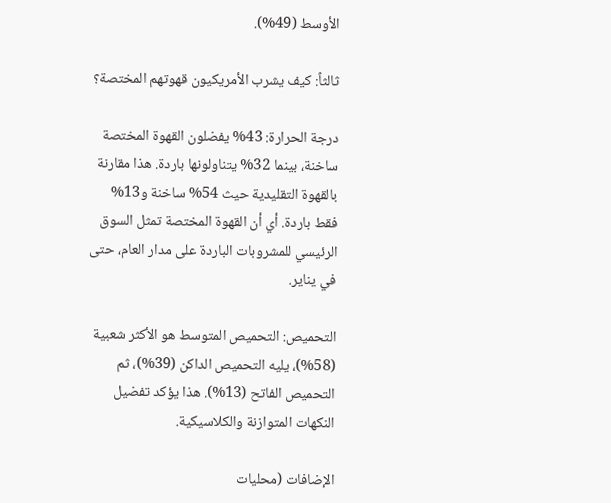الأوسط (49%).

ثالثاً: كيف يشرب الأمريكيون قهوتهم المختصة؟

درجة الحرارة: 43% يفضلون القهوة المختصة ساخنة، بينما 32% يتناولونها باردة. هذا مقارنة بالقهوة التقليدية حيث 54% ساخنة و13% فقط باردة. أي أن القهوة المختصة تمثل السوق الرئيسي للمشروبات الباردة على مدار العام، حتى في يناير.

التحميص: التحميص المتوسط هو الأكثر شعبية (58%)، يليه التحميص الداكن (39%)، ثم التحميص الفاتح (13%). هذا يؤكد تفضيل النكهات المتوازنة والكلاسيكية.

الإضافات (محليات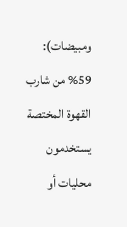ومبيضات): 59% من شارب القهوة المختصة يستخدمون محليات أو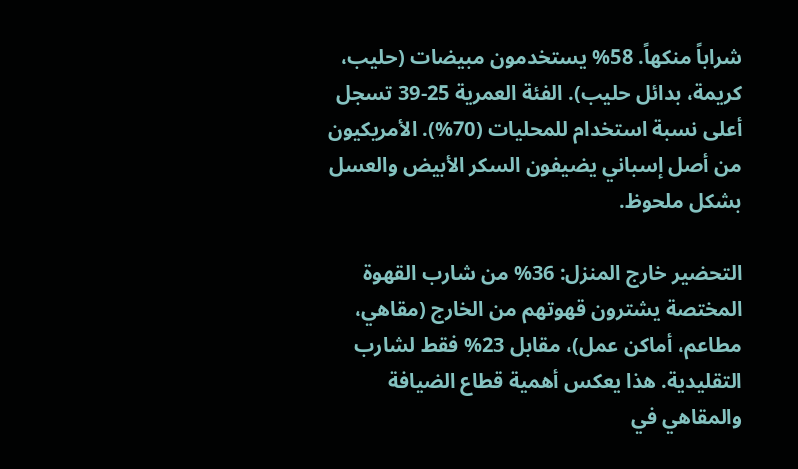شراباً منكهاً. 58% يستخدمون مبيضات (حليب، كريمة، بدائل حليب). الفئة العمرية 25-39 تسجل أعلى نسبة استخدام للمحليات (70%). الأمريكيون من أصل إسباني يضيفون السكر الأبيض والعسل بشكل ملحوظ.

التحضير خارج المنزل: 36% من شارب القهوة المختصة يشترون قهوتهم من الخارج (مقاهي، مطاعم، أماكن عمل)، مقابل 23% فقط لشارب التقليدية. هذا يعكس أهمية قطاع الضيافة والمقاهي في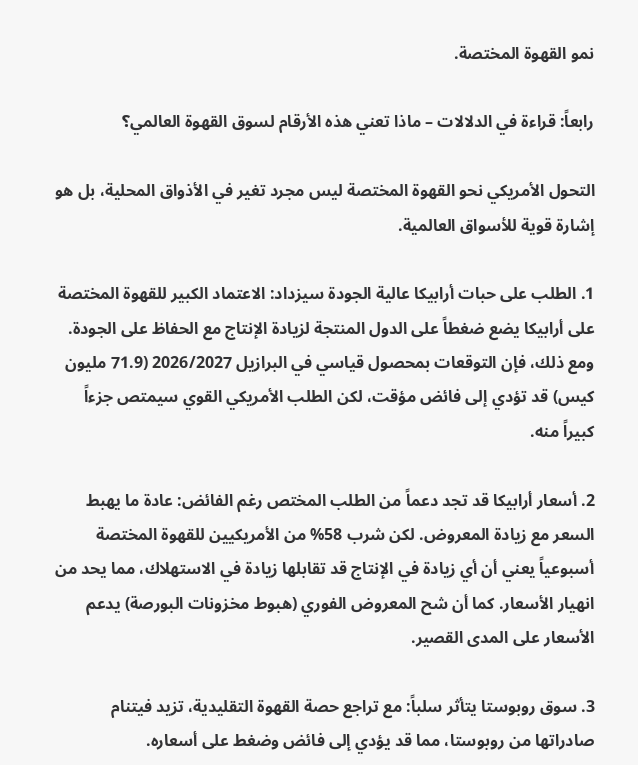نمو القهوة المختصة.

رابعاً: قراءة في الدلالات – ماذا تعني هذه الأرقام لسوق القهوة العالمي؟

التحول الأمريكي نحو القهوة المختصة ليس مجرد تغير في الأذواق المحلية، بل هو إشارة قوية للأسواق العالمية.

1. الطلب على حبات أرابيكا عالية الجودة سيزداد: الاعتماد الكبير للقهوة المختصة على أرابيكا يضع ضغطاً على الدول المنتجة لزيادة الإنتاج مع الحفاظ على الجودة. ومع ذلك، فإن التوقعات بمحصول قياسي في البرازيل 2026/2027 (71.9 مليون كيس) قد تؤدي إلى فائض مؤقت، لكن الطلب الأمريكي القوي سيمتص جزءاً كبيراً منه.

2. أسعار أرابيكا قد تجد دعماً من الطلب المختص رغم الفائض: عادة ما يهبط السعر مع زيادة المعروض. لكن شرب 58% من الأمريكيين للقهوة المختصة أسبوعياً يعني أن أي زيادة في الإنتاج قد تقابلها زيادة في الاستهلاك، مما يحد من انهيار الأسعار. كما أن شح المعروض الفوري (هبوط مخزونات البورصة) يدعم الأسعار على المدى القصير.

3. سوق روبوستا يتأثر سلباً: مع تراجع حصة القهوة التقليدية، تزيد فيتنام صادراتها من روبوستا، مما قد يؤدي إلى فائض وضغط على أسعاره.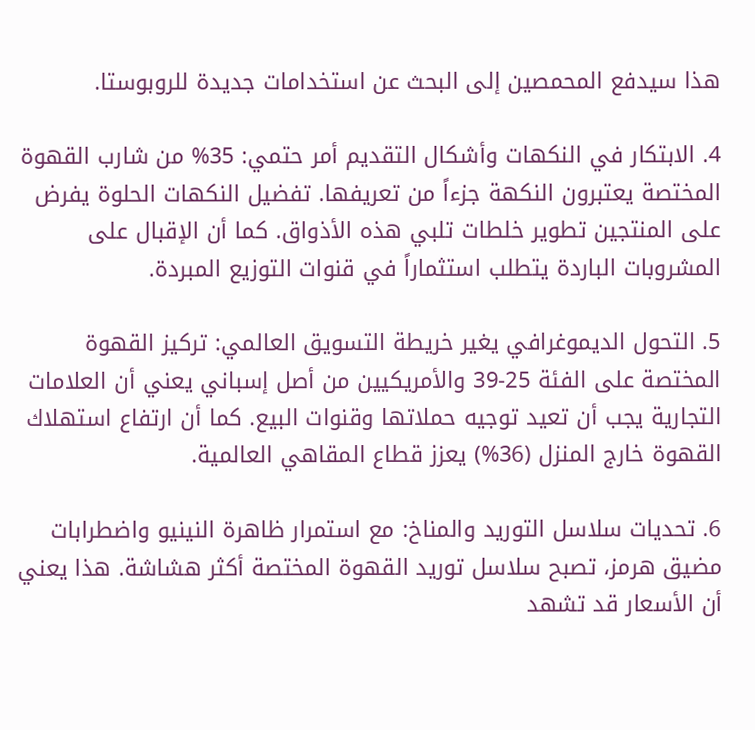هذا سيدفع المحمصين إلى البحث عن استخدامات جديدة للروبوستا.

4. الابتكار في النكهات وأشكال التقديم أمر حتمي: 35% من شارب القهوة المختصة يعتبرون النكهة جزءاً من تعريفها. تفضيل النكهات الحلوة يفرض على المنتجين تطوير خلطات تلبي هذه الأذواق. كما أن الإقبال على المشروبات الباردة يتطلب استثماراً في قنوات التوزيع المبردة.

5. التحول الديموغرافي يغير خريطة التسويق العالمي: تركيز القهوة المختصة على الفئة 25-39 والأمريكيين من أصل إسباني يعني أن العلامات التجارية يجب أن تعيد توجيه حملاتها وقنوات البيع. كما أن ارتفاع استهلاك القهوة خارج المنزل (36%) يعزز قطاع المقاهي العالمية.

6. تحديات سلاسل التوريد والمناخ: مع استمرار ظاهرة النينيو واضطرابات مضيق هرمز، تصبح سلاسل توريد القهوة المختصة أكثر هشاشة. هذا يعني أن الأسعار قد تشهد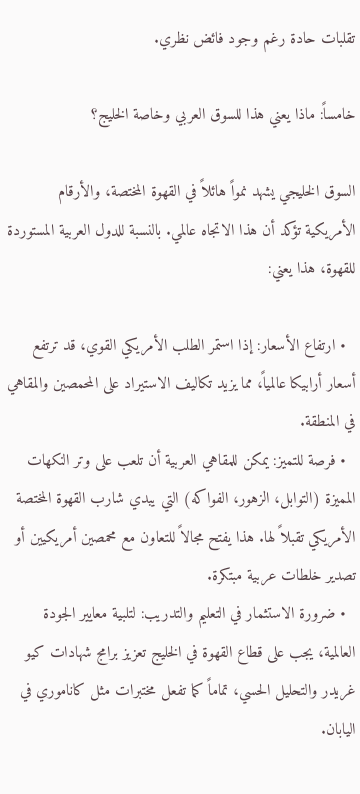تقلبات حادة رغم وجود فائض نظري.

خامساً: ماذا يعني هذا للسوق العربي وخاصة الخليج؟

السوق الخليجي يشهد نمواً هائلاً في القهوة المختصة، والأرقام الأمريكية تؤكد أن هذا الاتجاه عالمي. بالنسبة للدول العربية المستوردة للقهوة، هذا يعني:

  • ارتفاع الأسعار: إذا استمر الطلب الأمريكي القوي، قد ترتفع أسعار أرابيكا عالمياً، مما يزيد تكاليف الاستيراد على المحمصين والمقاهي في المنطقة.
  • فرصة للتميز: يمكن للمقاهي العربية أن تلعب على وتر النكهات المميزة (التوابل، الزهور، الفواكه) التي يبدي شارب القهوة المختصة الأمريكي تقبلاً لها. هذا يفتح مجالاً للتعاون مع محمصين أمريكيين أو تصدير خلطات عربية مبتكرة.
  • ضرورة الاستثمار في التعليم والتدريب: لتلبية معايير الجودة العالمية، يجب على قطاع القهوة في الخليج تعزيز برامج شهادات كيو غريدر والتحليل الحسي، تماماً كما تفعل مختبرات مثل كاناموري في اليابان.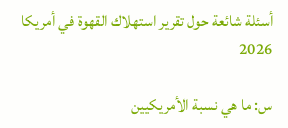أسئلة شائعة حول تقرير استهلاك القهوة في أمريكا 2026

س: ما هي نسبة الأمريكيين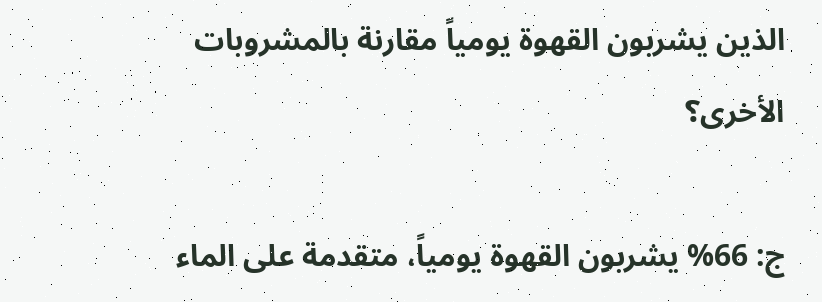الذين يشربون القهوة يومياً مقارنة بالمشروبات الأخرى؟

ج: 66% يشربون القهوة يومياً، متقدمة على الماء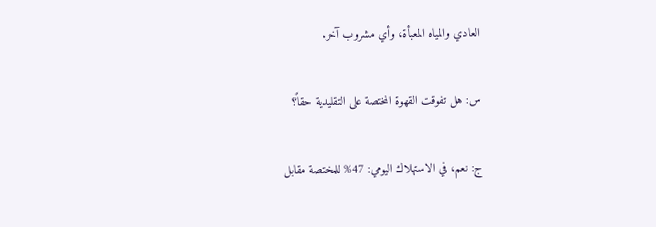العادي والمياه المعبأة، وأي مشروب آخر.

س: هل تفوقت القهوة المختصة على التقليدية حقاً؟

ج: نعم، في الاستهلاك اليومي: 47% للمختصة مقابل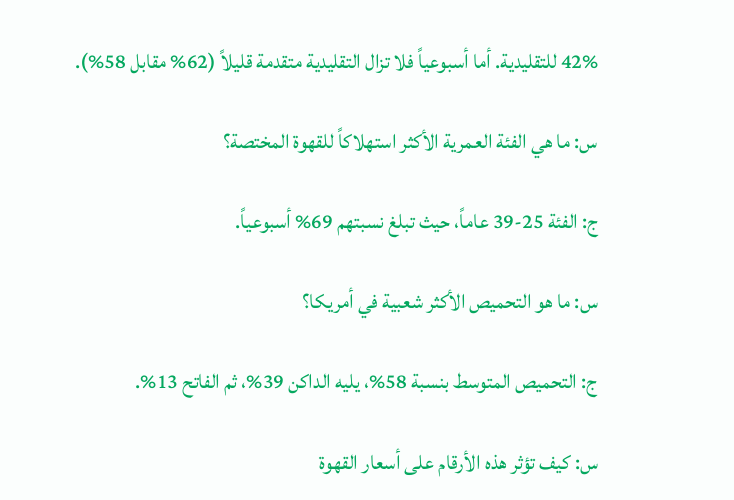42% للتقليدية. أما أسبوعياً فلا تزال التقليدية متقدمة قليلاً (62% مقابل 58%).

س: ما هي الفئة العمرية الأكثر استهلاكاً للقهوة المختصة؟

ج: الفئة 25-39 عاماً، حيث تبلغ نسبتهم 69% أسبوعياً.

س: ما هو التحميص الأكثر شعبية في أمريكا؟

ج: التحميص المتوسط بنسبة 58%، يليه الداكن 39%، ثم الفاتح 13%.

س: كيف تؤثر هذه الأرقام على أسعار القهوة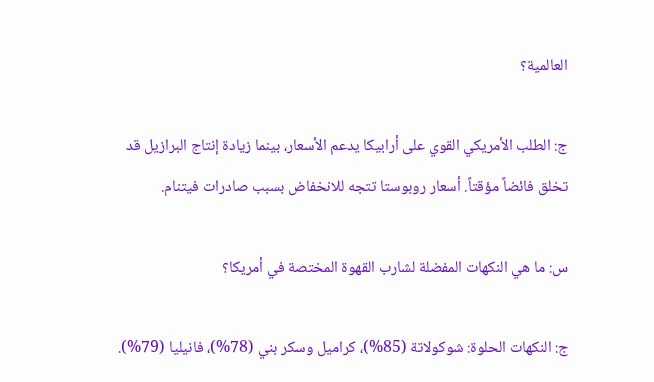العالمية؟

ج: الطلب الأمريكي القوي على أرابيكا يدعم الأسعار، بينما زيادة إنتاج البرازيل قد تخلق فائضاً مؤقتاً. أسعار روبوستا تتجه للانخفاض بسبب صادرات فيتنام.

س: ما هي النكهات المفضلة لشارب القهوة المختصة في أمريكا؟

ج: النكهات الحلوة: شوكولاتة (85%)، كراميل وسكر بني (78%)، فانيليا (79%).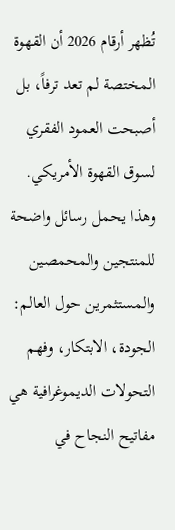تُظهر أرقام 2026 أن القهوة المختصة لم تعد ترفاً، بل أصبحت العمود الفقري لسوق القهوة الأمريكي. وهذا يحمل رسائل واضحة للمنتجين والمحمصين والمستثمرين حول العالم: الجودة، الابتكار، وفهم التحولات الديموغرافية هي مفاتيح النجاح في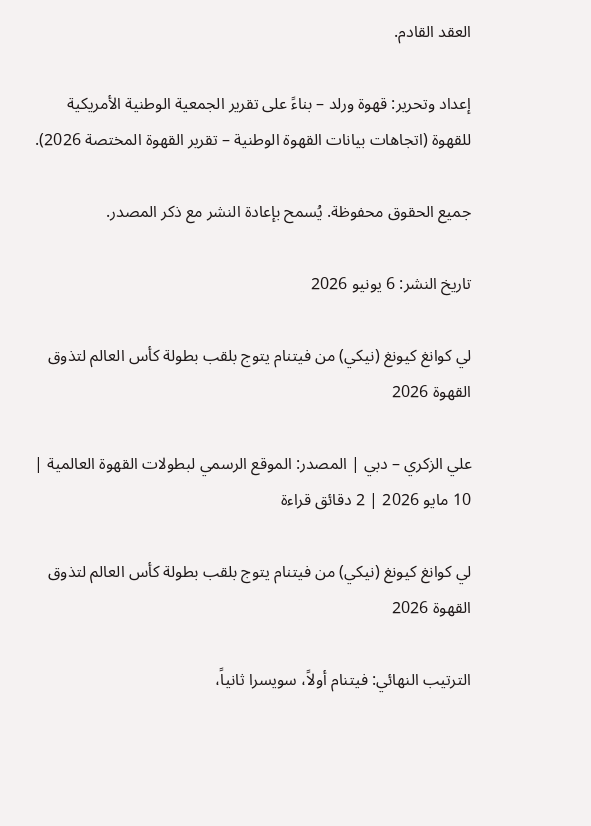العقد القادم.

إعداد وتحرير: قهوة ورلد – بناءً على تقرير الجمعية الوطنية الأمريكية للقهوة (اتجاهات بيانات القهوة الوطنية – تقرير القهوة المختصة 2026).

جميع الحقوق محفوظة. يُسمح بإعادة النشر مع ذكر المصدر.

تاريخ النشر: 6 يونيو 2026

لي كوانغ كيونغ (نيكي) من فيتنام يتوج بلقب بطولة كأس العالم لتذوق القهوة 2026

علي الزكري – دبي | المصدر: الموقع الرسمي لبطولات القهوة العالمية | 10 مايو 2026 | 2 دقائق قراءة

لي كوانغ كيونغ (نيكي) من فيتنام يتوج بلقب بطولة كأس العالم لتذوق القهوة 2026

الترتيب النهائي: فيتنام أولاً، سويسرا ثانياً،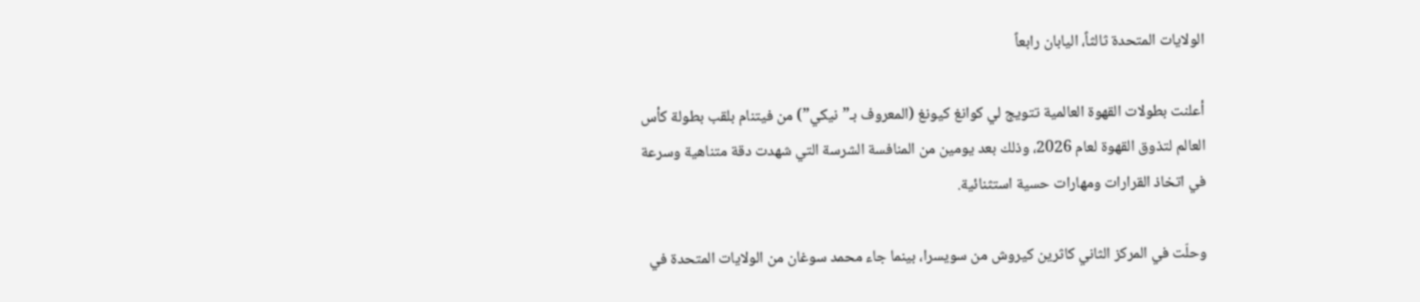الولايات المتحدة ثالثاً، اليابان رابعاً

أعلنت بطولات القهوة العالمية تتويج لي كوانغ كيونغ (المعروف بـ”نيكي”) من فيتنام بلقب بطولة كأس العالم لتذوق القهوة لعام 2026، وذلك بعد يومين من المنافسة الشرسة التي شهدت دقة متناهية وسرعة في اتخاذ القرارات ومهارات حسية استثنائية.

وحلّت في المركز الثاني كاثرين كيروش من سويسرا، بينما جاء محمد سوغان من الولايات المتحدة في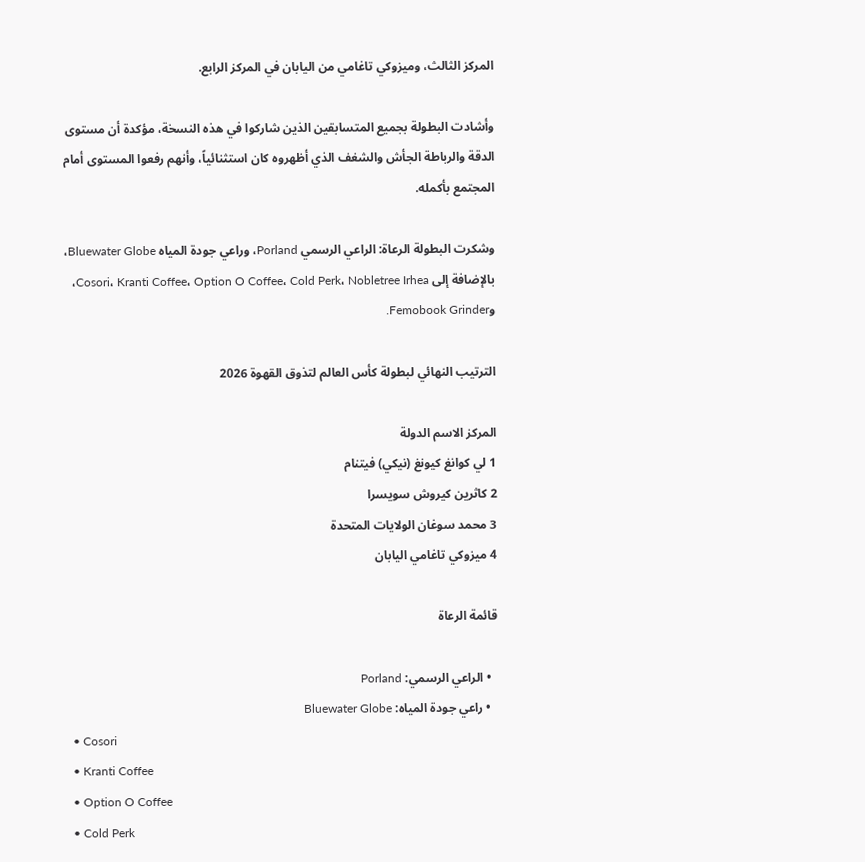المركز الثالث، وميزوكي تاغامي من اليابان في المركز الرابع.

وأشادت البطولة بجميع المتسابقين الذين شاركوا في هذه النسخة، مؤكدة أن مستوى الدقة والرباطة الجأش والشغف الذي أظهروه كان استثنائياً، وأنهم رفعوا المستوى أمام المجتمع بأكمله.

وشكرت البطولة الرعاة: الراعي الرسمي Porland، وراعي جودة المياه Bluewater Globe، بالإضافة إلى Cosori، Kranti Coffee، Option O Coffee، Cold Perk، Nobletree Irhea، وFemobook Grinder.

الترتيب النهائي لبطولة كأس العالم لتذوق القهوة 2026

المركز الاسم الدولة
1 لي كوانغ كيونغ (نيكي) فيتنام
2 كاثرين كيروش سويسرا
3 محمد سوغان الولايات المتحدة
4 ميزوكي تاغامي اليابان

قائمة الرعاة

  • الراعي الرسمي: Porland
  • راعي جودة المياه: Bluewater Globe
  • Cosori
  • Kranti Coffee
  • Option O Coffee
  • Cold Perk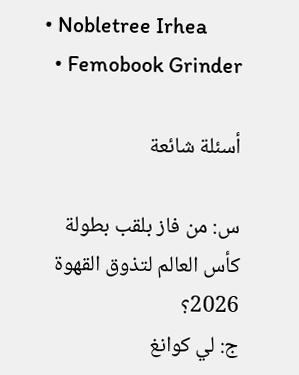• Nobletree Irhea
  • Femobook Grinder

أسئلة شائعة

س: من فاز بلقب بطولة كأس العالم لتذوق القهوة 2026؟
ج: لي كوانغ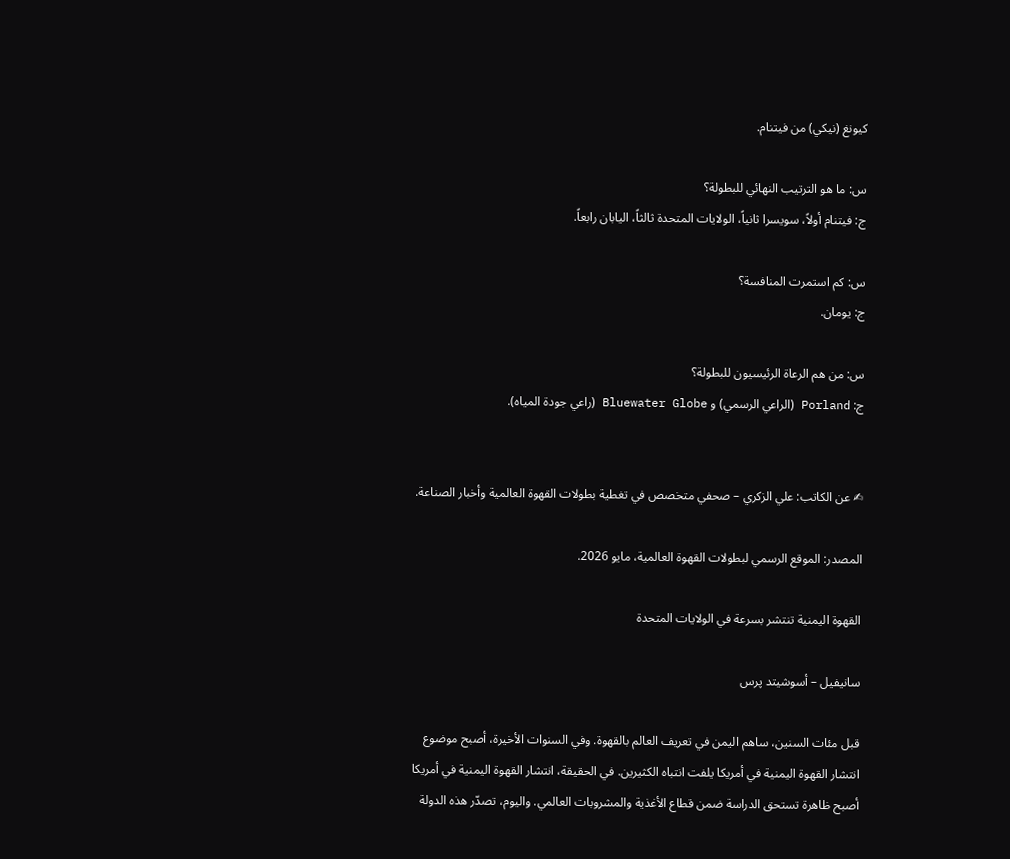كيونغ (نيكي) من فيتنام.

س: ما هو الترتيب النهائي للبطولة؟
ج: فيتنام أولاً، سويسرا ثانياً، الولايات المتحدة ثالثاً، اليابان رابعاً.

س: كم استمرت المنافسة؟
ج: يومان.

س: من هم الرعاة الرئيسيون للبطولة؟
ج: Porland (الراعي الرسمي) و Bluewater Globe (راعي جودة المياه).


✍ عن الكاتب: علي الزكري – صحفي متخصص في تغطية بطولات القهوة العالمية وأخبار الصناعة.

المصدر: الموقع الرسمي لبطولات القهوة العالمية، مايو 2026.

القهوة اليمنية تنتشر بسرعة في الولايات المتحدة

سانيفيل – أسوشيتد پرس

قبل مئات السنين، ساهم اليمن في تعريف العالم بالقهوة. وفي السنوات الأخيرة، أصبح موضوع انتشار القهوة اليمنية في أمريكا يلفت انتباه الكثيرين. في الحقيقة، انتشار القهوة اليمنية في أمريكا أصبح ظاهرة تستحق الدراسة ضمن قطاع الأغذية والمشروبات العالمي. واليوم، تصدّر هذه الدولة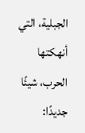الجبلية، التي أنهكتها الحرب، شيئًا جديدًا: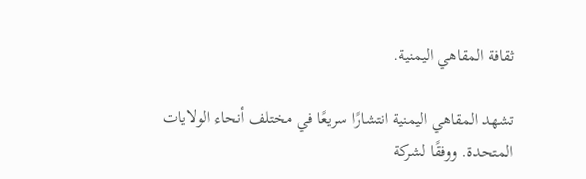ثقافة المقاهي اليمنية.

تشهد المقاهي اليمنية انتشارًا سريعًا في مختلف أنحاء الولايات المتحدة. ووفقًا لشركة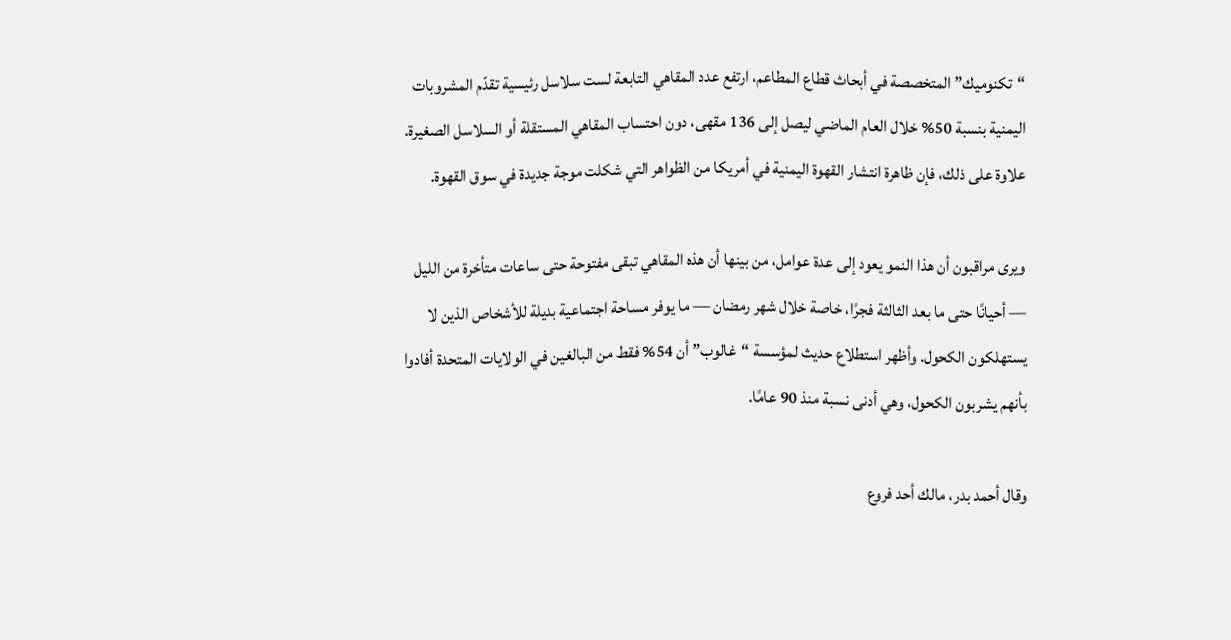“تكنوميك” المتخصصة في أبحاث قطاع المطاعم، ارتفع عدد المقاهي التابعة لست سلاسل رئيسية تقدّم المشروبات اليمنية بنسبة 50% خلال العام الماضي ليصل إلى 136 مقهى، دون احتساب المقاهي المستقلة أو السلاسل الصغيرة. علاوة على ذلك، فإن ظاهرة انتشار القهوة اليمنية في أمريكا من الظواهر التي شكلت موجة جديدة في سوق القهوة.

ويرى مراقبون أن هذا النمو يعود إلى عدة عوامل، من بينها أن هذه المقاهي تبقى مفتوحة حتى ساعات متأخرة من الليل — أحيانًا حتى ما بعد الثالثة فجرًا، خاصة خلال شهر رمضان — ما يوفر مساحة اجتماعية بديلة للأشخاص الذين لا يستهلكون الكحول. وأظهر استطلاع حديث لمؤسسة “غالوب” أن 54% فقط من البالغين في الولايات المتحدة أفادوا بأنهم يشربون الكحول، وهي أدنى نسبة منذ 90 عامًا.

وقال أحمد بدر، مالك أحد فروع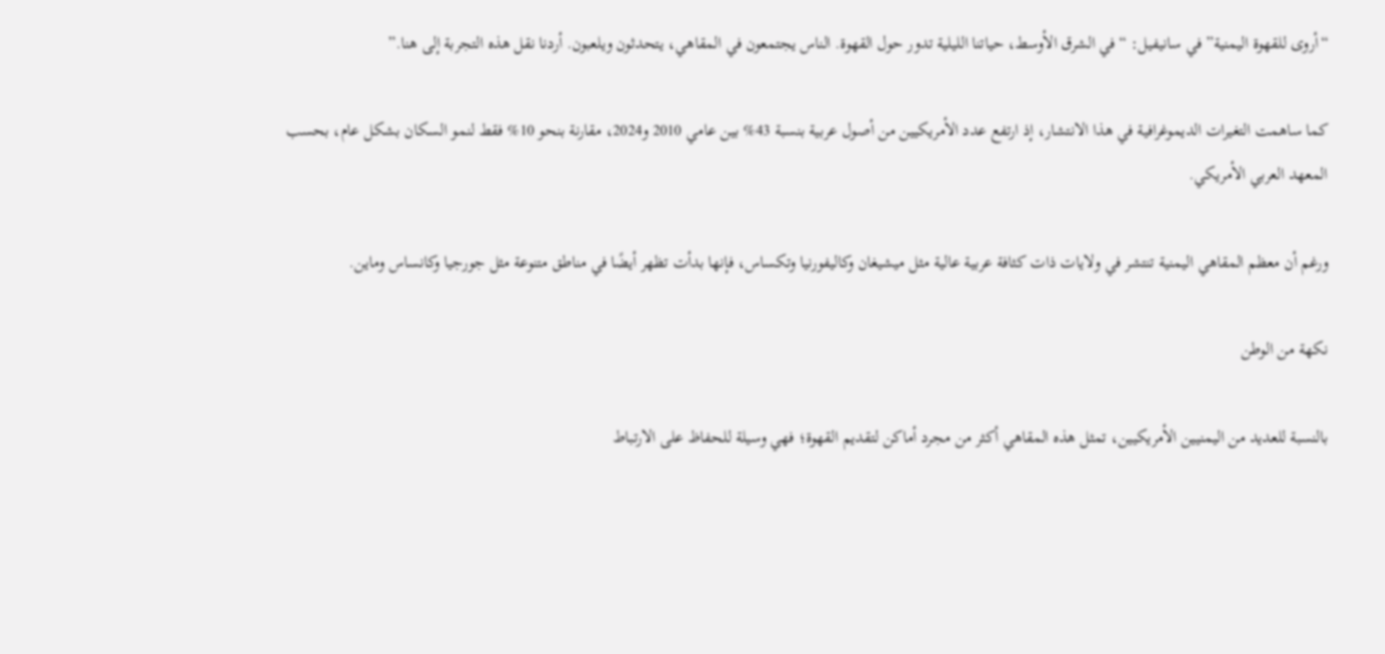“أروى للقهوة اليمنية” في سانيفيل: “في الشرق الأوسط، حياتنا الليلية تدور حول القهوة. الناس يجتمعون في المقاهي، يتحدثون ويلعبون. أردنا نقل هذه التجربة إلى هنا.”

كما ساهمت التغيرات الديموغرافية في هذا الانتشار، إذ ارتفع عدد الأمريكيين من أصول عربية بنسبة 43% بين عامي 2010 و2024، مقارنة بنحو 10% فقط لنمو السكان بشكل عام، بحسب المعهد العربي الأمريكي.

ورغم أن معظم المقاهي اليمنية تنتشر في ولايات ذات كثافة عربية عالية مثل ميشيغان وكاليفورنيا وتكساس، فإنها بدأت تظهر أيضًا في مناطق متنوعة مثل جورجيا وكانساس وماين.

نكهة من الوطن

بالنسبة للعديد من اليمنيين الأمريكيين، تمثل هذه المقاهي أكثر من مجرد أماكن لتقديم القهوة؛ فهي وسيلة للحفاظ على الارتباط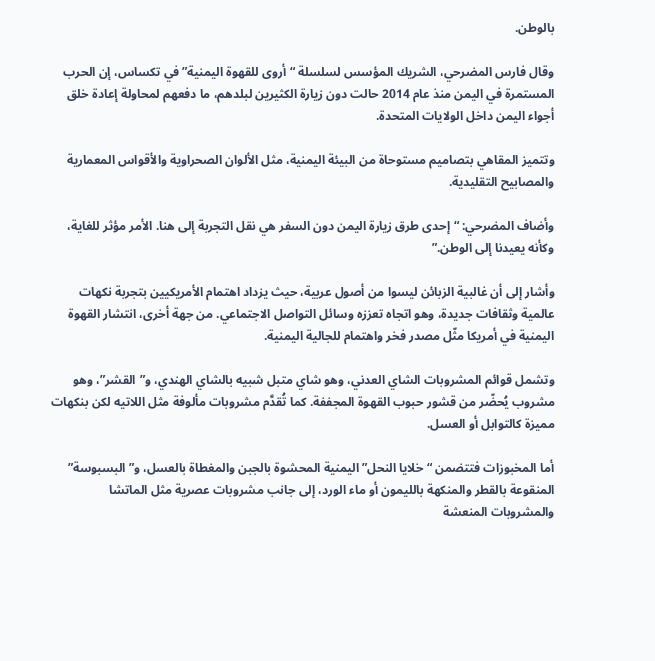بالوطن.

وقال فارس المضرحي، الشريك المؤسس لسلسلة “أروى للقهوة اليمنية” في تكساس، إن الحرب المستمرة في اليمن منذ عام 2014 حالت دون زيارة الكثيرين لبلدهم، ما دفعهم لمحاولة إعادة خلق أجواء اليمن داخل الولايات المتحدة.

وتتميز المقاهي بتصاميم مستوحاة من البيئة اليمنية، مثل الألوان الصحراوية والأقواس المعمارية والمصابيح التقليدية.

وأضاف المضرحي: “إحدى طرق زيارة اليمن دون السفر هي نقل التجربة إلى هنا. الأمر مؤثر للغاية، وكأنه يعيدنا إلى الوطن.”

وأشار إلى أن غالبية الزبائن ليسوا من أصول عربية، حيث يزداد اهتمام الأمريكيين بتجربة نكهات عالمية وثقافات جديدة، وهو اتجاه تعززه وسائل التواصل الاجتماعي. من جهة أخرى، انتشار القهوة اليمنية في أمريكا مثّل مصدر فخر واهتمام للجالية اليمنية.

وتشمل قوائم المشروبات الشاي العدني، وهو شاي متبل شبيه بالشاي الهندي، و”القشر”، وهو مشروب يُحضّر من قشور حبوب القهوة المجففة. كما تُقدَّم مشروبات مألوفة مثل اللاتيه لكن بنكهات مميزة كالتوابل أو العسل.

أما المخبوزات فتتضمن “خلايا النحل” اليمنية المحشوة بالجبن والمغطاة بالعسل، و”البسبوسة” المنقوعة بالقطر والمنكهة بالليمون أو ماء الورد، إلى جانب مشروبات عصرية مثل الماتشا والمشروبات المنعشة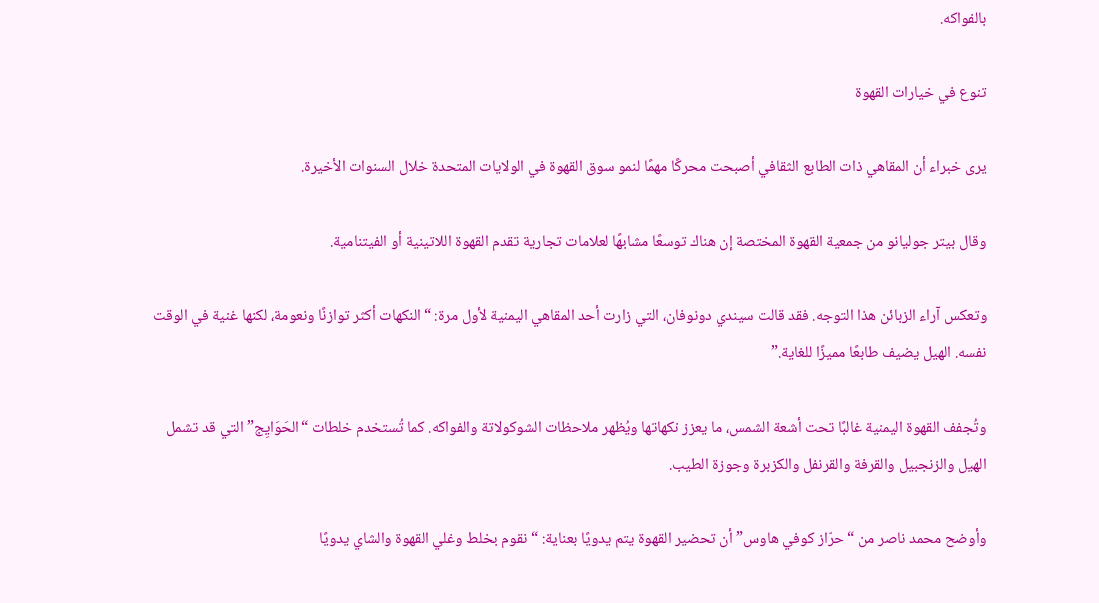بالفواكه.

تنوع في خيارات القهوة

يرى خبراء أن المقاهي ذات الطابع الثقافي أصبحت محركًا مهمًا لنمو سوق القهوة في الولايات المتحدة خلال السنوات الأخيرة.

وقال بيتر جوليانو من جمعية القهوة المختصة إن هناك توسعًا مشابهًا لعلامات تجارية تقدم القهوة اللاتينية أو الفيتنامية.

وتعكس آراء الزبائن هذا التوجه. فقد قالت سيندي دونوفان، التي زارت أحد المقاهي اليمنية لأول مرة: “النكهات أكثر توازنًا ونعومة، لكنها غنية في الوقت نفسه. الهيل يضيف طابعًا مميزًا للغاية.”

وتُجفف القهوة اليمنية غالبًا تحت أشعة الشمس، ما يعزز نكهاتها ويُظهر ملاحظات الشوكولاتة والفواكه. كما تُستخدم خلطات “الحَوَايِج” التي قد تشمل الهيل والزنجبيل والقرفة والقرنفل والكزبرة وجوزة الطيب.

وأوضح محمد ناصر من “حرّاز كوفي هاوس” أن تحضير القهوة يتم يدويًا بعناية: “نقوم بخلط وغلي القهوة والشاي يدويًا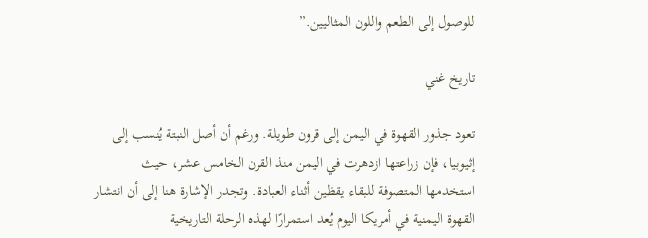للوصول إلى الطعم واللون المثاليين.”

تاريخ غني

تعود جذور القهوة في اليمن إلى قرون طويلة. ورغم أن أصل النبتة يُنسب إلى إثيوبيا، فإن زراعتها ازدهرت في اليمن منذ القرن الخامس عشر، حيث استخدمها المتصوفة للبقاء يقظين أثناء العبادة. وتجدر الإشارة هنا إلى أن انتشار القهوة اليمنية في أمريكا اليوم يُعد استمرارًا لهذه الرحلة التاريخية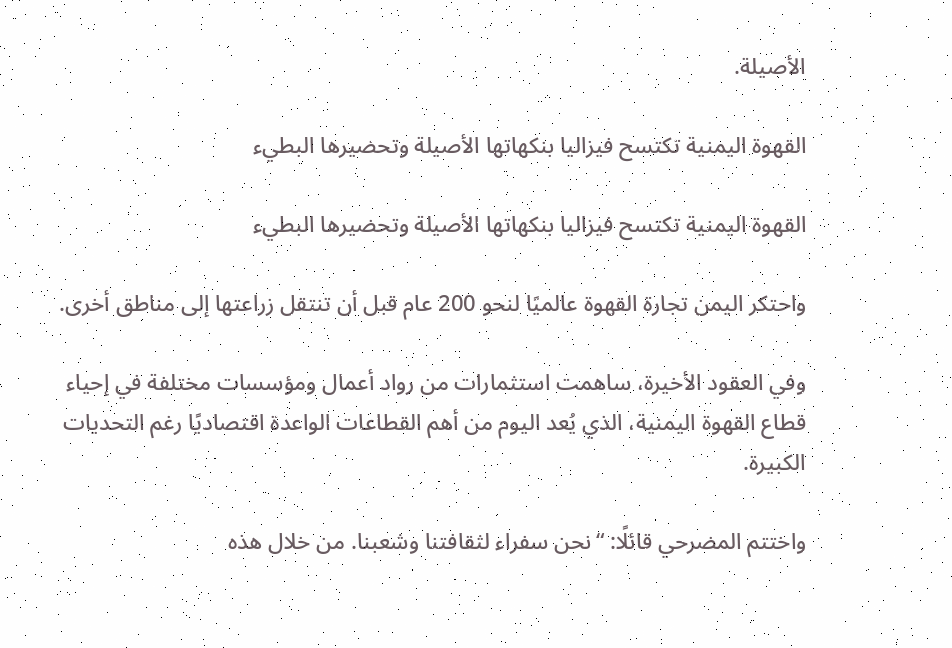الأصيلة.

القهوة اليمنية تكتسح فيزاليا بنكهاتها الأصيلة وتحضيرها البطيء

القهوة اليمنية تكتسح فيزاليا بنكهاتها الأصيلة وتحضيرها البطيء

واحتكر اليمن تجارة القهوة عالميًا لنحو 200 عام قبل أن تنتقل زراعتها إلى مناطق أخرى.

وفي العقود الأخيرة، ساهمت استثمارات من رواد أعمال ومؤسسات مختلفة في إحياء قطاع القهوة اليمنية، الذي يُعد اليوم من أهم القطاعات الواعدة اقتصاديًا رغم التحديات الكبيرة.

واختتم المضرحي قائلًا: “نحن سفراء لثقافتنا وشعبنا. من خلال هذه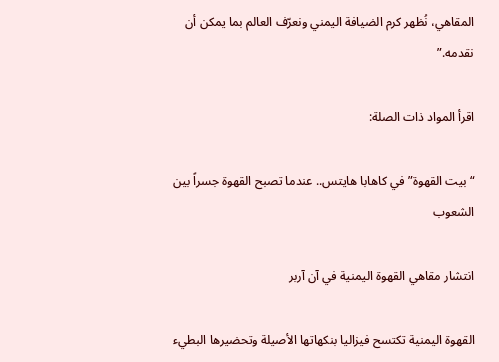المقاهي، نُظهر كرم الضيافة اليمني ونعرّف العالم بما يمكن أن نقدمه.”

اقرأ المواد ذات الصلة:

“بيت القهوة” في كاهابا هايتس.. عندما تصبح القهوة جسراً بين الشعوب

انتشار مقاهي القهوة اليمنية في آن آربر

القهوة اليمنية تكتسح فيزاليا بنكهاتها الأصيلة وتحضيرها البطيء